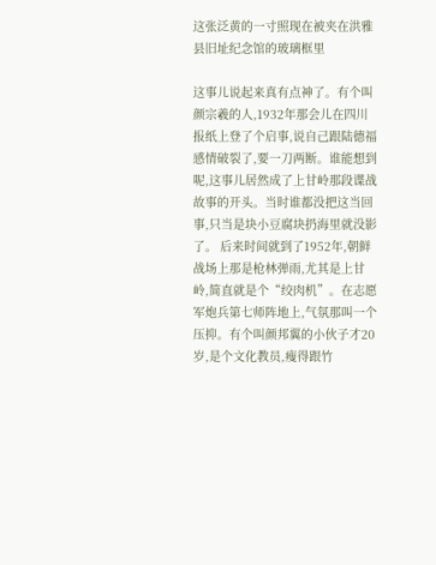这张泛黄的一寸照现在被夹在洪雅县旧址纪念馆的玻璃框里

这事儿说起来真有点神了。有个叫颜宗羲的人,1932年那会儿在四川报纸上登了个启事,说自己跟陆德福感情破裂了,要一刀两断。谁能想到呢,这事儿居然成了上甘岭那段谍战故事的开头。当时谁都没把这当回事,只当是块小豆腐块扔海里就没影了。 后来时间就到了1952年,朝鲜战场上那是枪林弹雨,尤其是上甘岭,简直就是个“绞肉机”。在志愿军炮兵第七师阵地上,气氛那叫一个压抑。有个叫颜邦翼的小伙子才20岁,是个文化教员,瘦得跟竹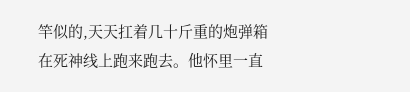竿似的,天天扛着几十斤重的炮弹箱在死神线上跑来跑去。他怀里一直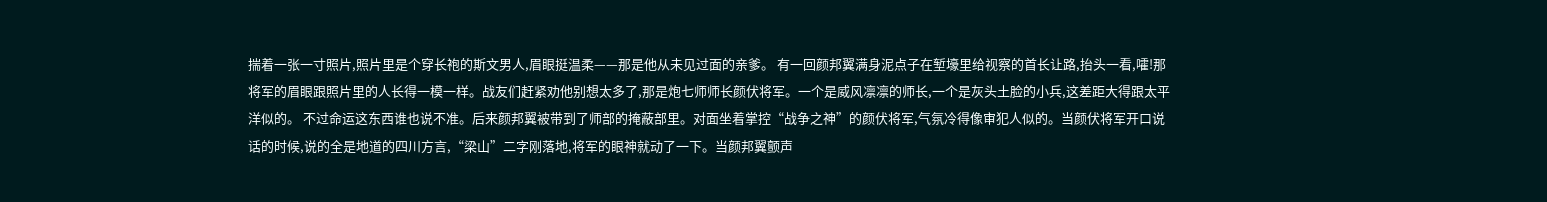揣着一张一寸照片,照片里是个穿长袍的斯文男人,眉眼挺温柔——那是他从未见过面的亲爹。 有一回颜邦翼满身泥点子在堑壕里给视察的首长让路,抬头一看,嚯!那将军的眉眼跟照片里的人长得一模一样。战友们赶紧劝他别想太多了,那是炮七师师长颜伏将军。一个是威风凛凛的师长,一个是灰头土脸的小兵,这差距大得跟太平洋似的。 不过命运这东西谁也说不准。后来颜邦翼被带到了师部的掩蔽部里。对面坐着掌控“战争之神”的颜伏将军,气氛冷得像审犯人似的。当颜伏将军开口说话的时候,说的全是地道的四川方言,“梁山”二字刚落地,将军的眼神就动了一下。当颜邦翼颤声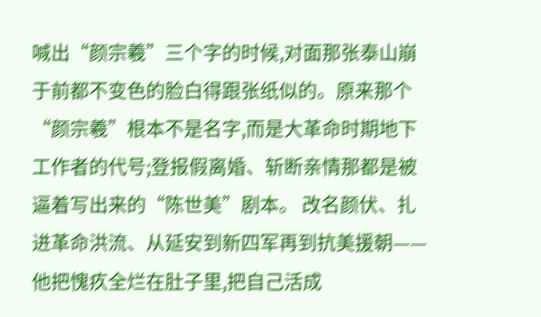喊出“颜宗羲”三个字的时候,对面那张泰山崩于前都不变色的脸白得跟张纸似的。原来那个“颜宗羲”根本不是名字,而是大革命时期地下工作者的代号;登报假离婚、斩断亲情那都是被逼着写出来的“陈世美”剧本。 改名颜伏、扎进革命洪流、从延安到新四军再到抗美援朝——他把愧疚全烂在肚子里,把自己活成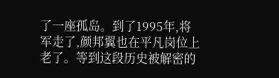了一座孤岛。到了1995年,将军走了,颜邦翼也在平凡岗位上老了。等到这段历史被解密的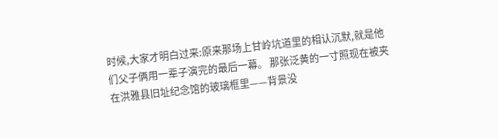时候,大家才明白过来:原来那场上甘岭坑道里的相认沉默,就是他们父子俩用一辈子演完的最后一幕。 那张泛黄的一寸照现在被夹在洪雅县旧址纪念馆的玻璃框里——背景没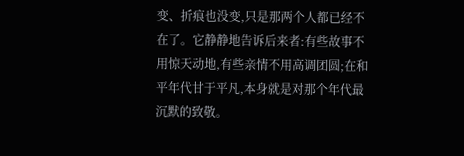变、折痕也没变,只是那两个人都已经不在了。它静静地告诉后来者:有些故事不用惊天动地,有些亲情不用高调团圆;在和平年代甘于平凡,本身就是对那个年代最沉默的致敬。